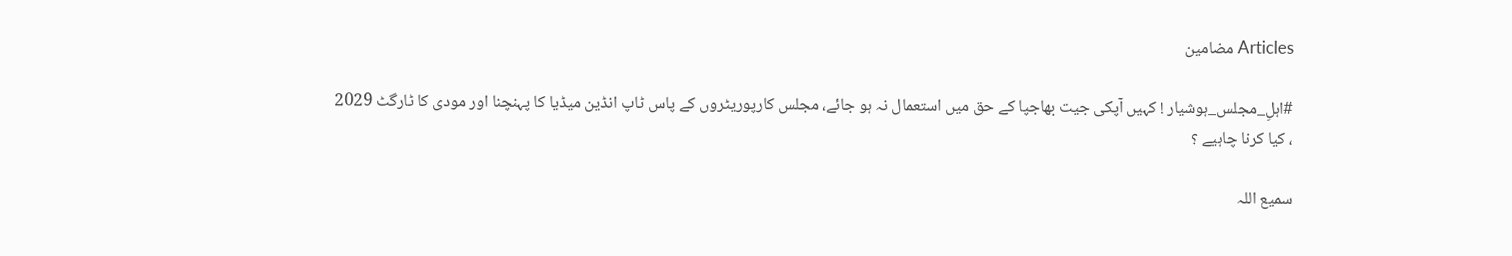Articles مضامین

#اہلِ_مجلس_ہوشیار ! کہیں آپکی جیت بھاجپا کے حق میں استعمال نہ ہو جائے، مجلس کارپوریٹروں کے پاس ٹاپ انڈین میڈیا کا پہنچنا اور مودی کا ٹارگٹ 2029 ، کیا کرنا چاہیے ؟

سمیع اللہ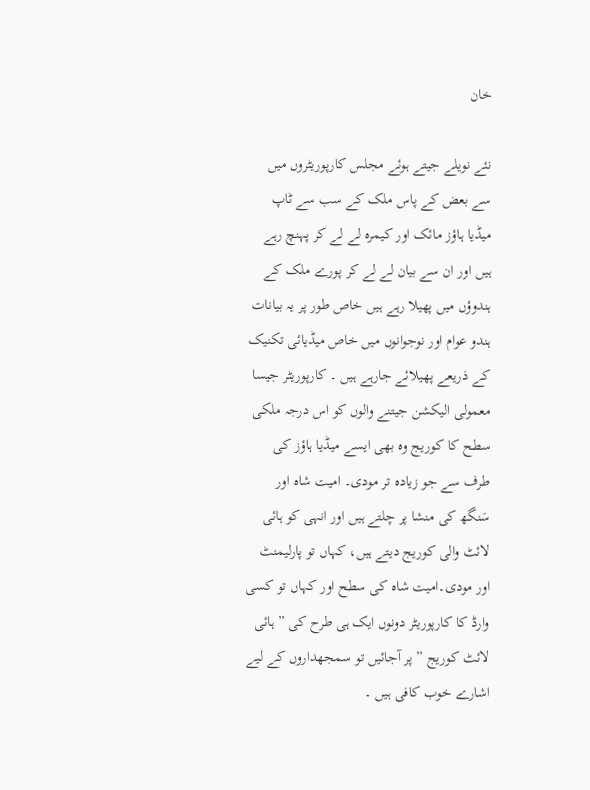خان

نئے نویلے جیتے ہوئے مجلس کارپوریٹروں میں سے بعض کے پاس ملک کے سب سے ٹاپ میڈیا ہاؤز مائک اور کیمرہ لے لے کر پہنچ رہے ہیں اور ان سے بیان لے لے کر پورے ملک کے ہندوؤں میں پھیلا رہے ہیں خاص طور پر یہ بیانات ہندو عوام اور نوجوانوں میں خاص میڈیائی تکنیک کے ذریعے پھیلائے جارہے ہیں ۔ کارپوریٹر جیسا معمولی الیکشن جیتنے والوں کو اس درجہ ملکی سطح کا کوریج وہ بھی ایسے میڈیا ہاؤز کی طرف سے جو زیادہ تر مودی۔ امیت شاہ اور سَنگھ کی منشا پر چلتے ہیں اور انہی کو ہائی لائٹ والی کوریج دیتے ہیں، کہاں تو پارلیمنٹ اور مودی۔امیت شاہ کی سطح اور کہاں تو کسی وارڈ کا کارپوریٹر دونوں ایک ہی طرح کی ” ہائی لائٹ کوریج ” پر آجائیں تو سمجھداروں کے لیے اشارے خوب کافی ہیں ۔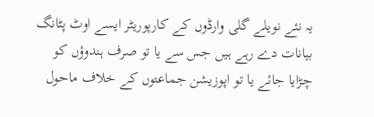یہ نئے نویلے گلی وارڈوں کے کارپوریٹر ایسے اوٹ پٹانگ بیانات دے رہے ہیں جس سے یا تو صرف ہندوؤں کو چڑایا جائے یا تو اپوزیشن جماعتوں کے خلاف ماحول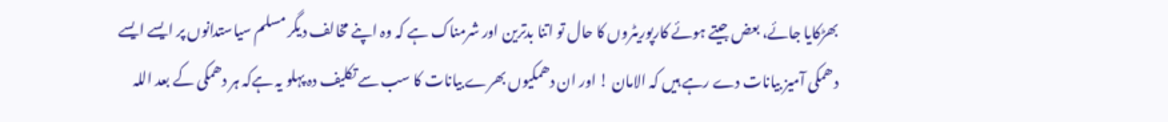بھڑکایا جائے، بعض جیتے ہوئے کارپوریٹروں کا حال تو اتنا بدترین اور شرمناک ہے کہ وہ اپنے مخالف دیگر مسلم سیاستدانوں پر ایسے ایسے دھمکی آمیز بیانات دے رہے ہیں کہ الامان ! اور ان دھمکیوں بھرے بیانات کا سب سے تکلیف دہ پہلو یہ ہےکہ ہر دھمکی کے بعد اللہ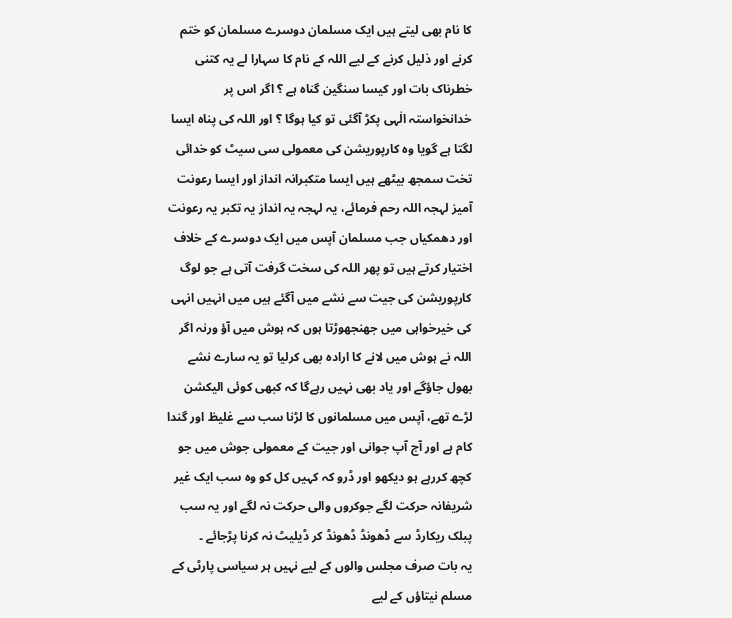کا نام بھی لیتے ہیں ایک مسلمان دوسرے مسلمان کو ختم کرنے اور ذلیل کرنے کے لیے اللہ کے نام کا سہارا لے یہ کتنی خطرناک بات اور کیسا سنگین گناہ ہے ؟ اگر اس پر خدانخواستہ الٰہی پکڑ آگئی تو کیا ہوگا ؟ اور اللہ کی پناہ ایسا لگتا ہے گویا وہ کارپوریشن کی معمولی سی سیٹ کو خدائی تخت سمجھ بیٹھے ہیں ایسا متکبرانہ انداز اور ایسا رعونت آمیز لہجہ اللہ رحم فرمائے، یہ لہجہ یہ انداز یہ تکبر یہ رعونت اور دھمکیاں جب مسلمان آپس میں ایک دوسرے کے خلاف اختیار کرتے ہیں تو پھر اللہ کی سخت گرفت آتی ہے جو لوگ کارپوریشن کی جیت سے نشے میں آگئے ہیں میں انہیں انہی کی خیرخواہی میں جھنجھوڑتا ہوں کہ ہوش میں آؤ ورنہ اگر اللہ نے ہوش میں لانے کا ارادہ بھی کرلیا تو یہ سارے نشے بھول جاؤگے اور یاد بھی نہیں رہےگا کہ کبھی کوئی الیکشن لڑے تھے، آپس میں مسلمانوں کا لڑنا سب سے غلیظ اور گندا کام ہے اور آج آپ جوانی اور جیت کے معمولی جوش میں جو کچھ کررہے ہو دیکھو اور ڈرو کہ کہیں کل کو وہ سب ایک غیر شریفانہ حرکت لگے جوکروں والی حرکت نہ لگے اور یہ سب پبلک ریکارڈ سے ڈھونڈ ڈھونڈ کر ڈیلیٹ نہ کرنا پڑجائے ۔
یہ بات صرف مجلس والوں کے لیے نہیں ہر سیاسی پارٹی کے مسلم نیتاؤں کے لیے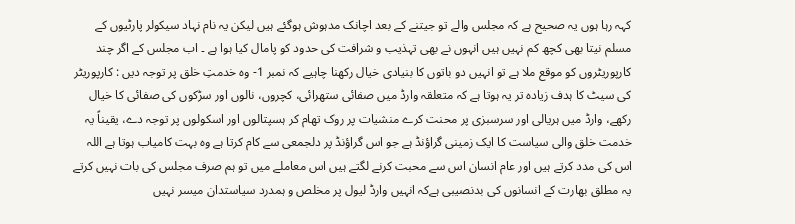کہہ رہا ہوں یہ صحیح ہے کہ مجلس والے تو جیتنے کے بعد اچانک مدہوش ہوگئے ہیں لیکن یہ نام نہاد سیکولر پارٹیوں کے مسلم نیتا بھی کچھ کم نہیں ہیں انہوں نے بھی تہذیب و شرافت کی حدود کو پامال کیا ہوا ہے ۔ اب مجلس کے اگر چند کارپوریٹروں کو موقع ملا ہے تو انہیں دو باتوں کا بنیادی خیال رکھنا چاہیے کہ نمبر 1- وہ خدمتِ خلق پر توجہ دیں : کارپوریٹر کی سیٹ کا ہدف زیادہ تر یہ ہوتا ہے کہ متعلقہ وارڈ میں صفائی ستھرائی، کچروں، نالوں اور سڑکوں کی صفائی کا خیال رکھے، وارڈ میں ہریالی اور سرسبزی پر محنت کرے منشیات پر روک تھام کر ہسپتالوں اور اسکولوں پر توجہ دے، یقیناً یہ خدمت خلق والی سیاست کا ایک زمینی گراؤنڈ ہے جو اس گراؤنڈ پر دلجمعی سے کام کرتا ہے وہ بہت کامیاب ہوتا ہے اللہ اس کی مدد کرتے ہیں اور عام انسان اس سے محبت کرنے لگتے ہیں اس معاملے میں تو ہم صرف مجلس کی بات نہیں کرتے یہ مطلق بھارت کے انسانوں کی بدنصیبی ہےکہ انہیں وارڈ لیول پر مخلص و ہمدرد سیاستدان میسر نہیں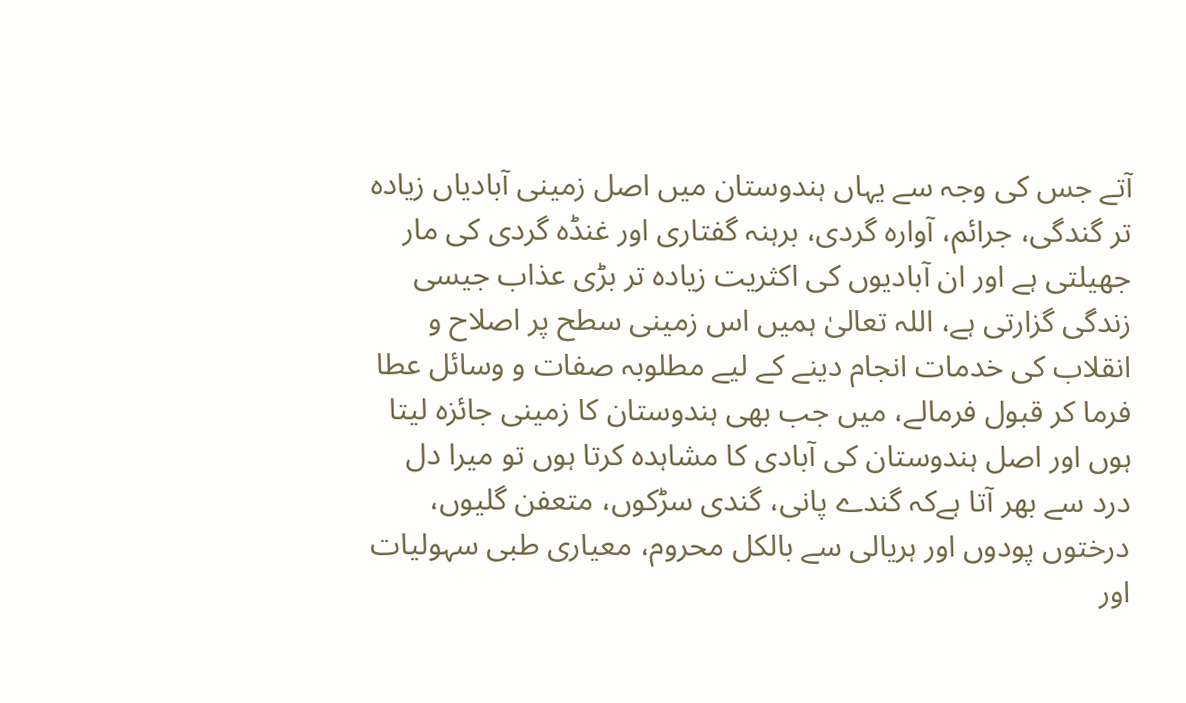آتے جس کی وجہ سے یہاں ہندوستان میں اصل زمینی آبادیاں زیادہ تر گندگی، جرائم، آوارہ گردی، برہنہ گفتاری اور غنڈہ گردی کی مار جھیلتی ہے اور ان آبادیوں کی اکثریت زیادہ تر بڑی عذاب جیسی زندگی گزارتی ہے، اللہ تعالیٰ ہمیں اس زمینی سطح پر اصلاح و انقلاب کی خدمات انجام دینے کے لیے مطلوبہ صفات و وسائل عطا فرما کر قبول فرمالے، میں جب بھی ہندوستان کا زمینی جائزہ لیتا ہوں اور اصل ہندوستان کی آبادی کا مشاہدہ کرتا ہوں تو میرا دل درد سے بھر آتا ہےکہ گندے پانی، گندی سڑکوں، متعفن گلیوں، درختوں پودوں اور ہریالی سے بالکل محروم، معیاری طبی سہولیات اور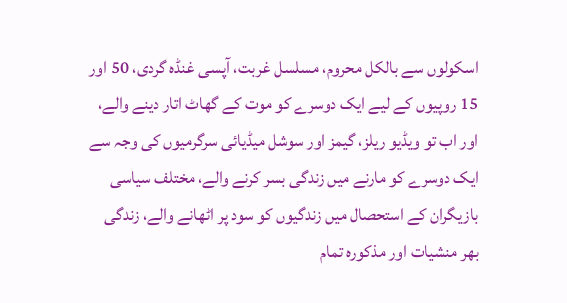اسکولوں سے بالکل محروم، مسلسل غربت، آپسی غنڈہ گردی، 50 اور 15 روپیوں کے لیے ایک دوسرے کو موت کے گھاٹ اتار دینے والے، اور اب تو ویڈیو ریلز، گیمز اور سوشل میڈیائی سرگرمیوں کی وجہ سے ایک دوسرے کو مارنے میں زندگی بسر کرنے والے، مختلف سیاسی بازیگران کے استحصال میں زندگیوں کو سود پر اٹھانے والے، زندگی بھر منشیات اور مذکورہ تمام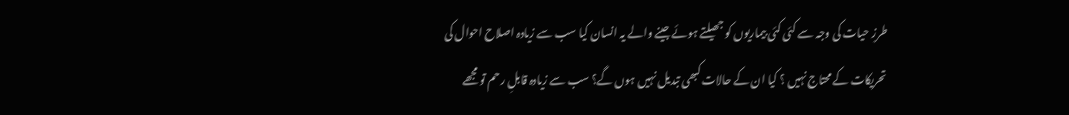طرزِ حیات کی وجہ سے کئی کئی بیماریوں کو جھیلتے ہوئے جینے والے یہ انسان کیا سب سے زیادہ اصلاح احوال کی تحریکات کے محتاج نہیں ؟ کیا ان کے حالات کبھی تبدیل نہیں ہوں گے؟ سب سے زیادہ قابلِ رحم تو مجھے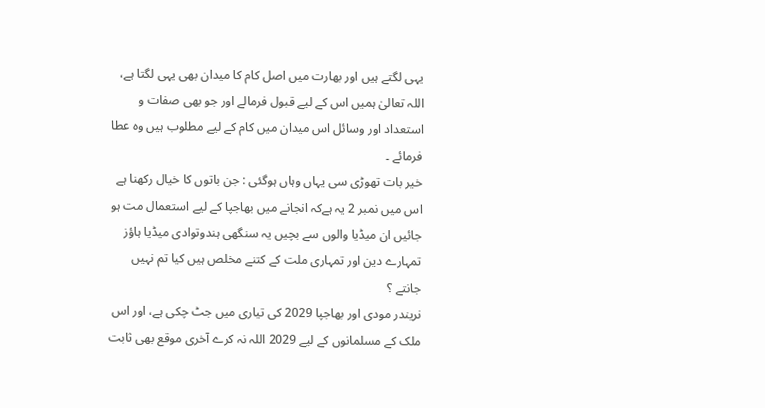یہی لگتے ہیں اور بھارت میں اصل کام کا میدان بھی یہی لگتا ہے، اللہ تعالیٰ ہمیں اس کے لیے قبول فرمالے اور جو بھی صفات و استعداد اور وسائل اس میدان میں کام کے لیے مطلوب ہیں وہ عطا فرمائے ۔
خیر بات تھوڑی سی یہاں وہاں ہوگئی : جن باتوں کا خیال رکھنا ہے اس میں نمبر 2 یہ ہےکہ انجانے میں بھاجپا کے لیے استعمال مت ہو جائیں ان میڈیا والوں سے بچیں یہ سنگھی ہندوتوادی میڈیا ہاؤز تمہارے دین اور تمہاری ملت کے کتنے مخلص ہیں کیا تم نہیں جانتے ؟
نریندر مودی اور بھاجپا 2029 کی تیاری میں جٹ چکی ہے، اور اس ملک کے مسلمانوں کے لیے 2029 اللہ نہ کرے آخری موقع بھی ثابت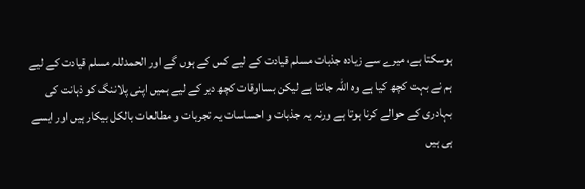ہوسکتا ہے، میرے سے زیادہ جذبات مسلم قیادت کے لیے کس کے ہوں گے اور الحمدللہ مسلم قیادت کے لیے ہم نے بہت کچھ کیا ہے وہ اللہ جانتا ہے لیکن بسااوقات کچھ دیر کے لیے ہمیں اپنی پلاننگ کو ذہانت کی بہادری کے حوالے کرنا ہوتا ہے ورنہ یہ جذبات و احساسات یہ تجربات و مطالعات بالکل بیکار ہیں اور ایسے ہی ہیں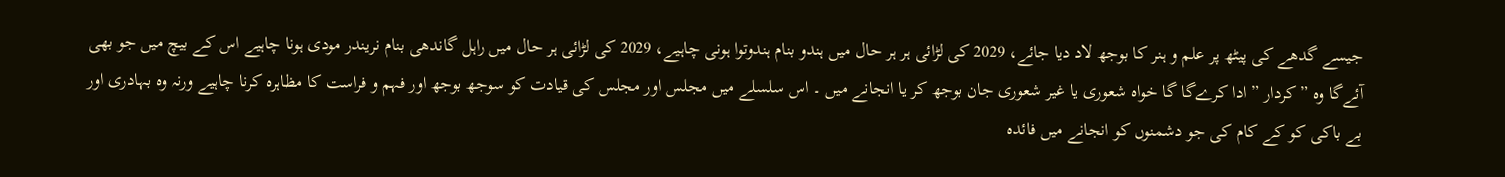جیسے گدھے کی پیٹھ پر علم و ہنر کا بوجھ لاد دیا جائے، 2029 کی لڑائی ہر ہر حال میں ہندو بنام ہندوتوا ہونی چاہیے، 2029 کی لڑائی ہر حال میں راہل گاندھی بنام نریندر مودی ہونا چاہیے اس کے بیچ میں جو بھی آئےگا وہ ” کردار ” ادا کرےگا گا خواہ شعوری یا غیر شعوری جان بوجھ کر یا انجانے میں ۔ اس سلسلے میں مجلس اور مجلس کی قیادت کو سوجھ بوجھ اور فہم و فراست کا مظاہرہ کرنا چاہیے ورنہ وہ بہادری اور بے باکی کو کے کام کی جو دشمنوں کو انجانے میں فائدہ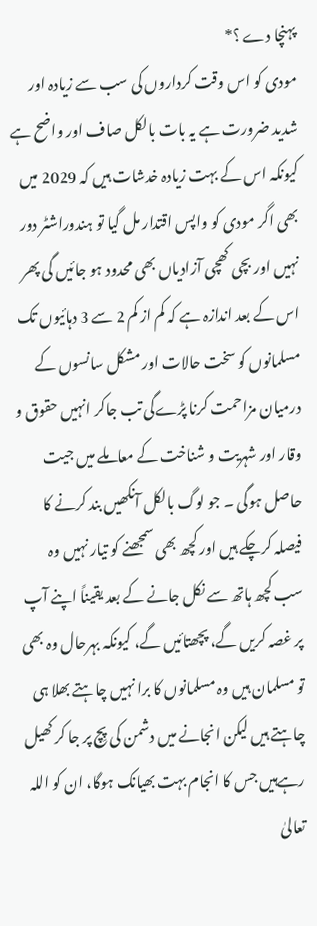پہنچا دے ؟*
مودی کو اس وقت کرداروں کی سب سے زیادہ اور شدید ضرورت ہے یہ بات بالکل صاف اور واضح ہے کیونکہ اس کے بہت زیادہ خدشات ہیں کہ 2029 میں بھی اگر مودی کو واپس اقتدار مل گیا تو ہندوراشٹر دور نہیں اور بچی کھچی آزادیاں بھی محدود ہو جائیں گی پھر اس کے بعد اندازہ ہے کہ کم از کم 2 سے 3 دہائیوں تک مسلمانوں کو سخت حالات اور مشکل سانسوں کے درمیان مزاحمت کرنا پڑےگی تب جاکر انہیں حقوق و وقار اور شہریت و شناخت کے معاملے میں جیت حاصل ہوگی ۔ جو لوگ بالکل آنکھیں بند کرنے کا فیصلہ کرچکے ہیں اور کچھ بھی سمجھنے کو تیار نہیں وہ سب کچھ ہاتھ سے نکل جانے کے بعد یقیناً اپنے آپ پر غصہ کریں گے، پچھتائیں گے، کیونکہ بہرحال وہ بھی تو مسلمان ہیں وہ مسلمانوں کا برا نہیں چاہتے بھلا ہی چاہتے ہیں لیکن انجانے میں دشمن کی پِچ پر جا کر کھیل رہےہیں جس کا انجام بہت بھیانک ہوگا، ان کو اللہ تعالیٰ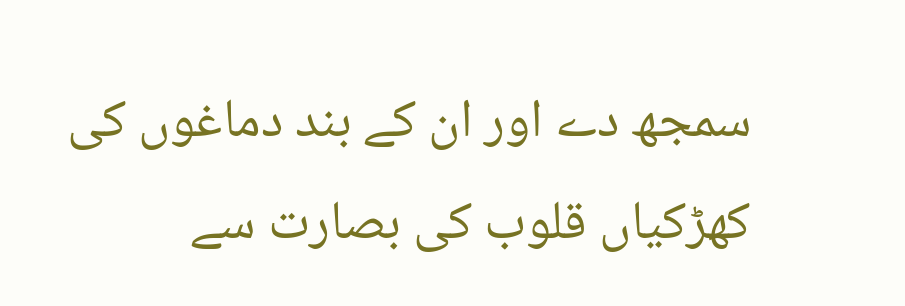سمجھ دے اور ان کے بند دماغوں کی کھڑکیاں قلوب کی بصارت سے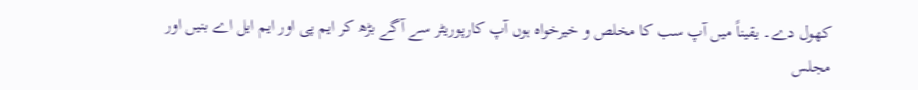کھول دے۔ یقیناً میں آپ سب کا مخلص و خیرخواہ ہوں آپ کارپوریٹر سے آگے بڑھ کر ایم پی اور ایم ایل اے بنیں اور مجلس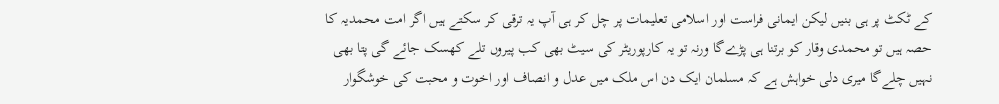کے ٹکٹ پر ہی بنیں لیکن ایمانی فراست اور اسلامی تعلیمات پر چل کر ہی آپ یہ ترقی کر سکتے ہیں اگر امت محمدیہ کا حصہ ہیں تو محمدی وقار کو برتنا ہی پڑےگا ورنہ تو یہ کارپوریٹر کی سیٹ بھی کب پیروں تلے کھسک جائے گی پتا بھی نہیں چلےگا میری دلی خواہش ہے کہ مسلمان ایک دن اس ملک میں عدل و انصاف اور اخوت و محبت کی خوشگوار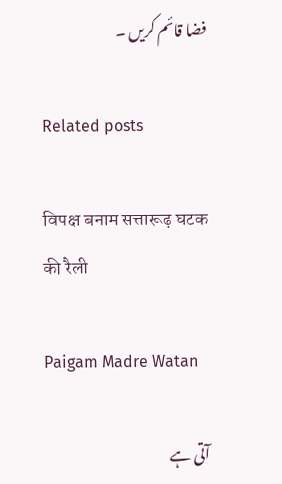فضا قائم کریں ۔

Related posts

विपक्ष बनाम सत्तारूढ़ घटक की रैली

Paigam Madre Watan

آتی ہے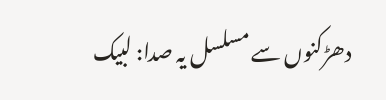دھڑکنوں سے مسلسل یہ صدا: لبیک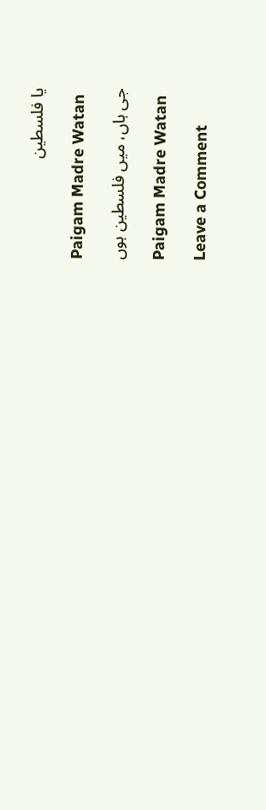یا فلسطین

Paigam Madre Watan

جی ہاں، میں فلسطین ہوں

Paigam Madre Watan

Leave a Comment